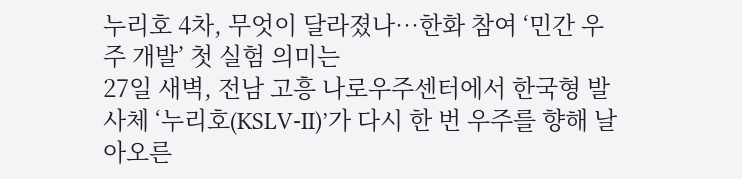누리호 4차, 무엇이 달라졌나…한화 참여 ‘민간 우주 개발’ 첫 실험 의미는
27일 새벽, 전남 고흥 나로우주센터에서 한국형 발사체 ‘누리호(KSLV-II)’가 다시 한 번 우주를 향해 날아오른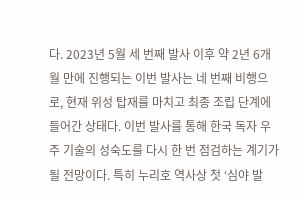다. 2023년 5월 세 번째 발사 이후 약 2년 6개월 만에 진행되는 이번 발사는 네 번째 비행으로, 현재 위성 탑재를 마치고 최종 조립 단계에 들어간 상태다. 이번 발사를 통해 한국 독자 우주 기술의 성숙도를 다시 한 번 점검하는 계기가 될 전망이다. 특히 누리호 역사상 첫 ‘심야 발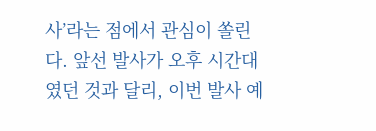사’라는 점에서 관심이 쏠린다. 앞선 발사가 오후 시간대였던 것과 달리, 이번 발사 예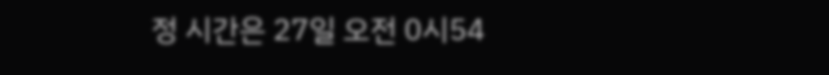정 시간은 27일 오전 0시54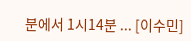분에서 1시14분 ... [이수민]